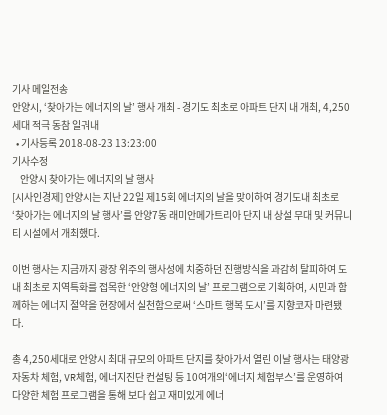기사 메일전송
안양시, ‘찾아가는 에너지의 날’ 행사 개최 - 경기도 최초로 아파트 단지 내 개최, 4,250세대 적극 동참 일궈내
  • 기사등록 2018-08-23 13:23:00
기사수정
    안양시 찾아가는 에너지의 날 행사
[시사인경제] 안양시는 지난 22일 제15회 에너지의 날을 맞이하여 경기도내 최초로 ‘찾아가는 에너지의 날 행사’를 안양7동 래미안메가트리아 단지 내 상설 무대 및 커뮤니티 시설에서 개최했다.

이번 행사는 지금까지 광장 위주의 행사성에 치중하던 진행방식을 과감히 탈피하여 도내 최초로 지역특화를 접목한 ‘안양형 에너지의 날’ 프로그램으로 기획하여, 시민과 함께하는 에너지 절약을 현장에서 실천함으로써 ‘스마트 행복 도시’를 지향코자 마련됐다.

총 4,250세대로 안양시 최대 규모의 아파트 단지를 찾아가서 열린 이날 행사는 태양광자동차 체험, VR체험, 에너지진단 컨설팅 등 10여개의‘에너지 체험부스’를 운영하여 다양한 체험 프로그램을 통해 보다 쉽고 재미있게 에너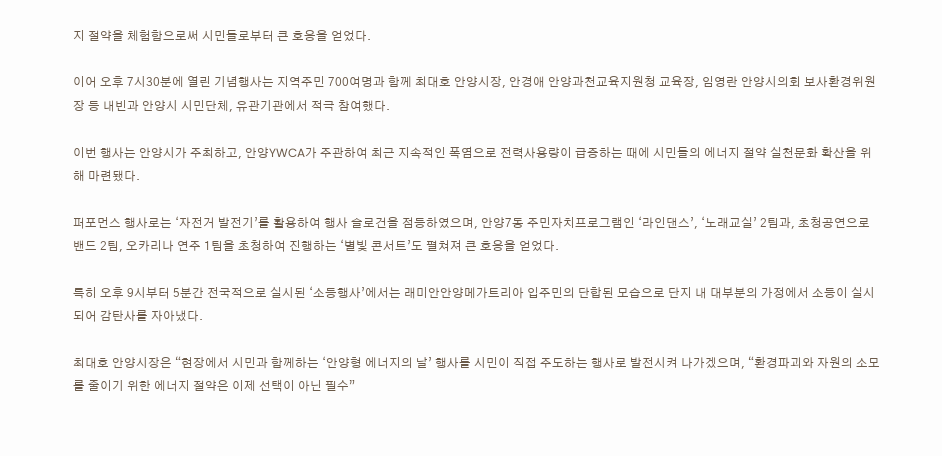지 절약을 체험함으로써 시민들로부터 큰 호응을 얻었다.

이어 오후 7시30분에 열린 기념행사는 지역주민 700여명과 함께 최대호 안양시장, 안경애 안양과천교육지원청 교육장, 임영란 안양시의회 보사환경위원장 등 내빈과 안양시 시민단체, 유관기관에서 적극 참여했다.

이번 행사는 안양시가 주최하고, 안양YWCA가 주관하여 최근 지속적인 폭염으로 전력사용량이 급증하는 때에 시민들의 에너지 절약 실천문화 확산을 위해 마련됐다.

퍼포먼스 행사로는 ‘자전거 발전기’를 활용하여 행사 슬로건을 점등하였으며, 안양7동 주민자치프로그램인 ‘라인댄스’, ‘노래교실’ 2팀과, 초청공연으로 밴드 2팀, 오카리나 연주 1팀을 초청하여 진행하는 ‘별빛 콘서트’도 펼쳐져 큰 호응을 얻었다.

특히 오후 9시부터 5분간 전국적으로 실시된 ‘소등행사’에서는 래미안안양메가트리아 입주민의 단합된 모습으로 단지 내 대부분의 가정에서 소등이 실시되어 감탄사를 자아냈다.

최대호 안양시장은 “현장에서 시민과 함께하는 ‘안양형 에너지의 날’ 행사를 시민이 직접 주도하는 행사로 발전시켜 나가겠으며, “환경파괴와 자원의 소모를 줄이기 위한 에너지 절약은 이제 선택이 아닌 필수”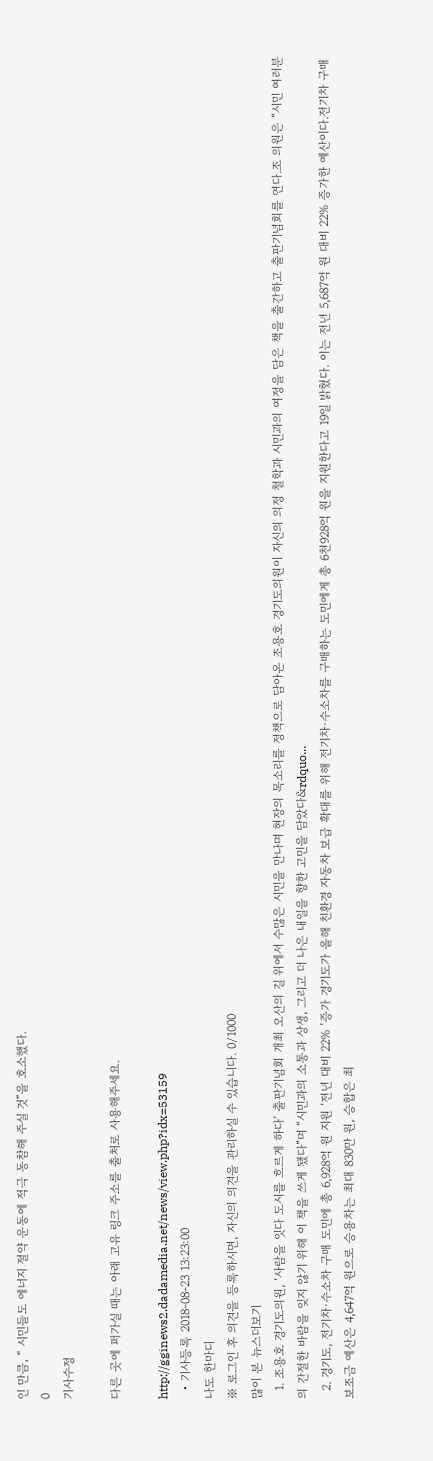인 만큼, “ 시민들도 에너지 절약 운동에 적극 동참해 주실 것”을 호소했다.
0
기사수정

다른 곳에 퍼가실 때는 아래 고유 링크 주소를 출처로 사용해주세요.

http://gginews2.dadamedia.net/news/view.php?idx=53159
  • 기사등록 2018-08-23 13:23:00
나도 한마디
※ 로그인 후 의견을 등록하시면, 자신의 의견을 관리하실 수 있습니다. 0/1000
많이 본 뉴스더보기
  1. 조용호 경기도의원, ‘사람을 잇다 도시를 흐르게 하다’ 출판기념회 개최 오산의 길 위에서 수많은 시민을 만나며 현장의 목소리를 정책으로 담아온 조용호 경기도의원이 자신의 의정 철학과 시민과의 여정을 담은 책을 출간하고 출판기념회를 연다.조 의원은 “시민 여러분의 간절한 바람을 잊지 않기 위해 이 책을 쓰게 됐다”며 “시민과의 소통과 상생, 그리고 더 나은 내일을 향한 고민을 담았다&rdquo...
  2. 경기도, 전기차·수소차 구매 도민에 총 6,928억 원 지원 ‘전년 대비 22% ’증가 경기도가 올해 친환경 자동차 보급 확대를 위해 전기차·수소차를 구매하는 도민에게 총 6천928억 원을 지원한다고 19일 밝혔다. 이는 전년 5,687억 원 대비 22% 증가한 예산이다.전기차 구매 보조금 예산은 4,647억 원으로 승용차는 최대 830만 원, 승합은 최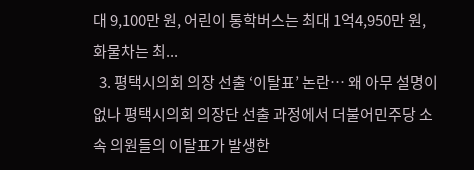대 9,100만 원, 어린이 통학버스는 최대 1억4,950만 원, 화물차는 최...
  3. 평택시의회 의장 선출 ‘이탈표’ 논란… 왜 아무 설명이 없나 평택시의회 의장단 선출 과정에서 더불어민주당 소속 의원들의 이탈표가 발생한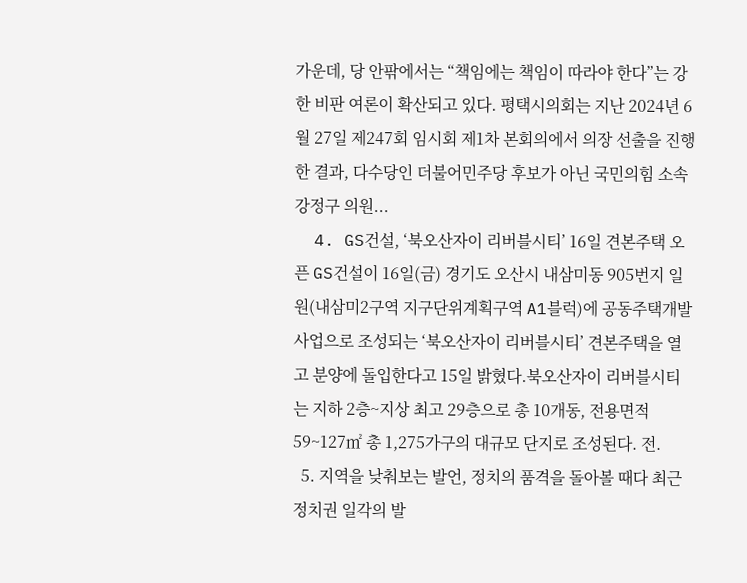가운데, 당 안팎에서는 “책임에는 책임이 따라야 한다”는 강한 비판 여론이 확산되고 있다. 평택시의회는 지난 2024년 6월 27일 제247회 임시회 제1차 본회의에서 의장 선출을 진행한 결과, 다수당인 더불어민주당 후보가 아닌 국민의힘 소속 강정구 의원...
  4. GS건설, ‘북오산자이 리버블시티’ 16일 견본주택 오픈 GS건설이 16일(금) 경기도 오산시 내삼미동 905번지 일원(내삼미2구역 지구단위계획구역 A1블럭)에 공동주택개발사업으로 조성되는 ‘북오산자이 리버블시티’ 견본주택을 열고 분양에 돌입한다고 15일 밝혔다.북오산자이 리버블시티는 지하 2층~지상 최고 29층으로 총 10개동, 전용면적 59~127㎡ 총 1,275가구의 대규모 단지로 조성된다. 전.
  5. 지역을 낮춰보는 발언, 정치의 품격을 돌아볼 때다 최근 정치권 일각의 발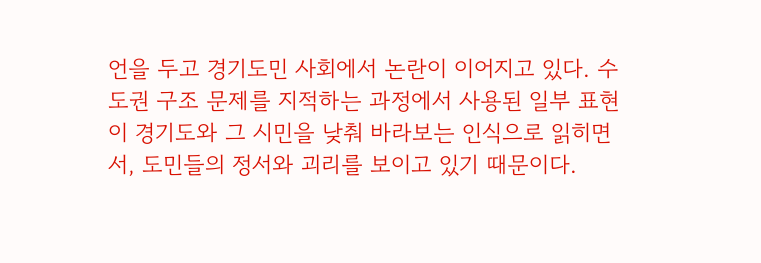언을 두고 경기도민 사회에서 논란이 이어지고 있다. 수도권 구조 문제를 지적하는 과정에서 사용된 일부 표현이 경기도와 그 시민을 낮춰 바라보는 인식으로 읽히면서, 도민들의 정서와 괴리를 보이고 있기 때문이다.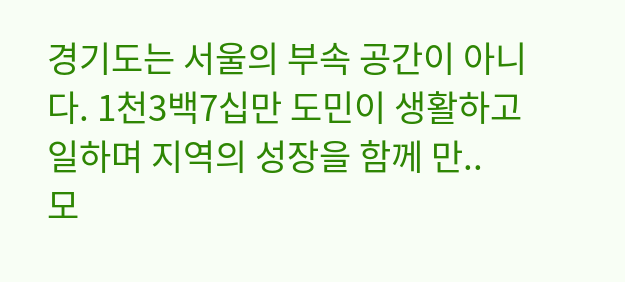경기도는 서울의 부속 공간이 아니다. 1천3백7십만 도민이 생활하고 일하며 지역의 성장을 함께 만..
모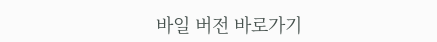바일 버전 바로가기